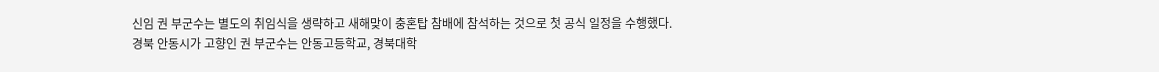신임 권 부군수는 별도의 취임식을 생략하고 새해맞이 충혼탑 참배에 참석하는 것으로 첫 공식 일정을 수행했다.
경북 안동시가 고향인 권 부군수는 안동고등학교, 경북대학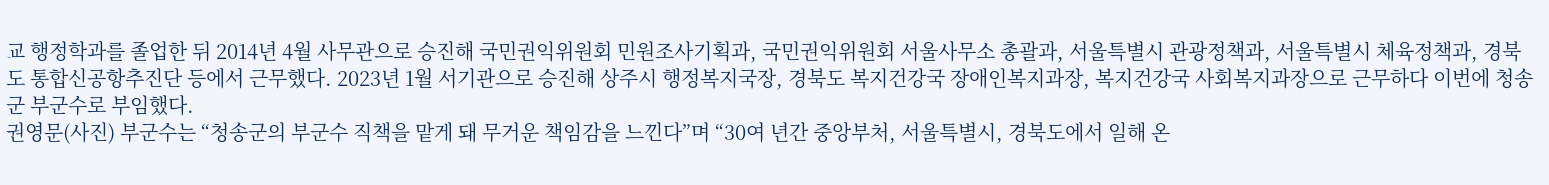교 행정학과를 졸업한 뒤 2014년 4월 사무관으로 승진해 국민권익위원회 민원조사기획과, 국민권익위원회 서울사무소 총괄과, 서울특별시 관광정책과, 서울특별시 체육정책과, 경북도 통합신공항추진단 등에서 근무했다. 2023년 1월 서기관으로 승진해 상주시 행정복지국장, 경북도 복지건강국 장애인복지과장, 복지건강국 사회복지과장으로 근무하다 이번에 청송군 부군수로 부임했다.
권영문(사진) 부군수는 “청송군의 부군수 직책을 맡게 돼 무거운 책임감을 느낀다”며 “30여 년간 중앙부처, 서울특별시, 경북도에서 일해 온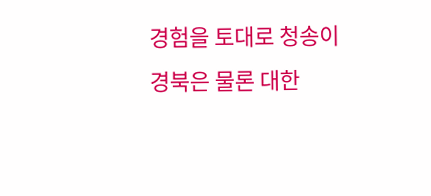경험을 토대로 청송이 경북은 물론 대한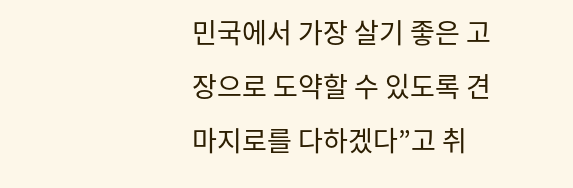민국에서 가장 살기 좋은 고장으로 도약할 수 있도록 견마지로를 다하겠다”고 취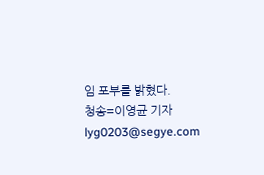임 포부를 밝혔다.
청송=이영균 기자 lyg0203@segye.com